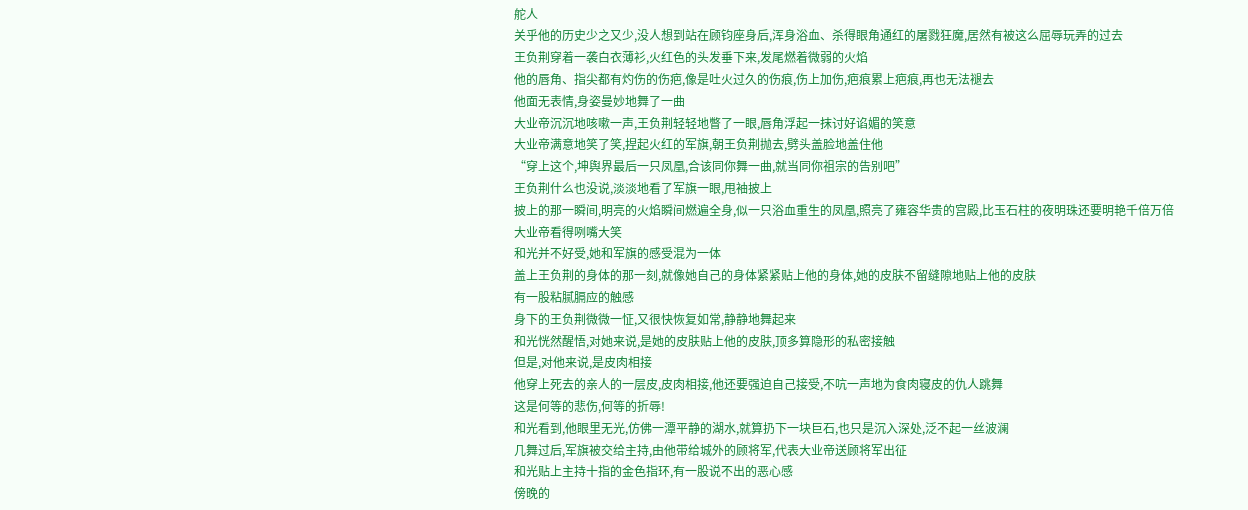舵人
关乎他的历史少之又少,没人想到站在顾钧座身后,浑身浴血、杀得眼角通红的屠戮狂魔,居然有被这么屈辱玩弄的过去
王负荆穿着一袭白衣薄衫,火红色的头发垂下来,发尾燃着微弱的火焰
他的唇角、指尖都有灼伤的伤疤,像是吐火过久的伤痕,伤上加伤,疤痕累上疤痕,再也无法褪去
他面无表情,身姿曼妙地舞了一曲
大业帝沉沉地咳嗽一声,王负荆轻轻地瞥了一眼,唇角浮起一抹讨好谄媚的笑意
大业帝满意地笑了笑,捏起火红的军旗,朝王负荆抛去,劈头盖脸地盖住他
“穿上这个,坤舆界最后一只凤凰,合该同你舞一曲,就当同你祖宗的告别吧”
王负荆什么也没说,淡淡地看了军旗一眼,甩袖披上
披上的那一瞬间,明亮的火焰瞬间燃遍全身,似一只浴血重生的凤凰,照亮了雍容华贵的宫殿,比玉石柱的夜明珠还要明艳千倍万倍
大业帝看得咧嘴大笑
和光并不好受,她和军旗的感受混为一体
盖上王负荆的身体的那一刻,就像她自己的身体紧紧贴上他的身体,她的皮肤不留缝隙地贴上他的皮肤
有一股粘腻膈应的触感
身下的王负荆微微一怔,又很快恢复如常,静静地舞起来
和光恍然醒悟,对她来说,是她的皮肤贴上他的皮肤,顶多算隐形的私密接触
但是,对他来说,是皮肉相接
他穿上死去的亲人的一层皮,皮肉相接,他还要强迫自己接受,不吭一声地为食肉寝皮的仇人跳舞
这是何等的悲伤,何等的折辱!
和光看到,他眼里无光,仿佛一潭平静的湖水,就算扔下一块巨石,也只是沉入深处,泛不起一丝波澜
几舞过后,军旗被交给主持,由他带给城外的顾将军,代表大业帝送顾将军出征
和光贴上主持十指的金色指环,有一股说不出的恶心感
傍晚的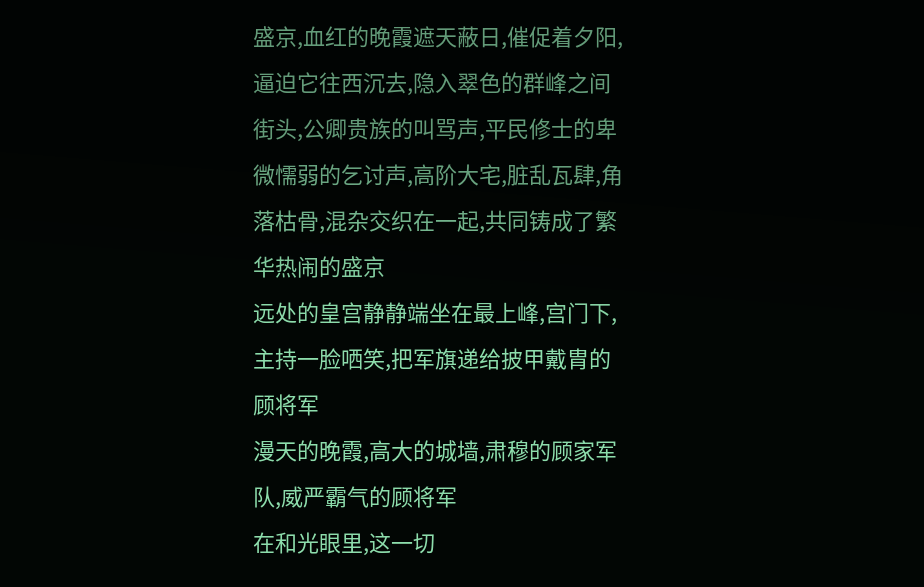盛京,血红的晚霞遮天蔽日,催促着夕阳,逼迫它往西沉去,隐入翠色的群峰之间
街头,公卿贵族的叫骂声,平民修士的卑微懦弱的乞讨声,高阶大宅,脏乱瓦肆,角落枯骨,混杂交织在一起,共同铸成了繁华热闹的盛京
远处的皇宫静静端坐在最上峰,宫门下,主持一脸哂笑,把军旗递给披甲戴胄的顾将军
漫天的晚霞,高大的城墙,肃穆的顾家军队,威严霸气的顾将军
在和光眼里,这一切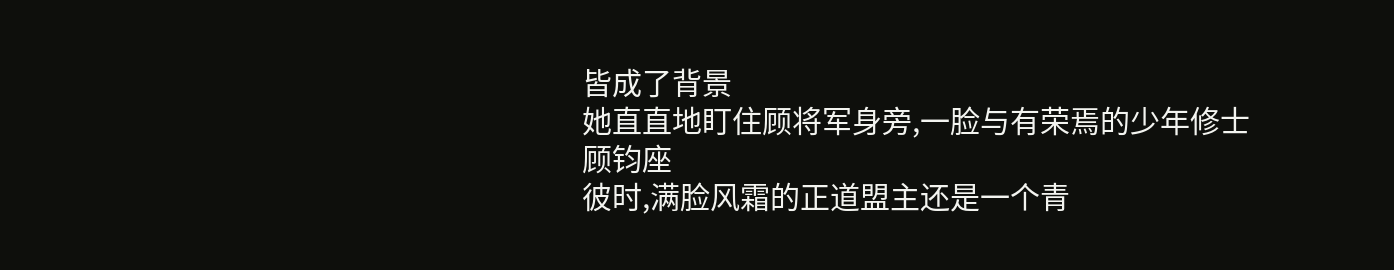皆成了背景
她直直地盯住顾将军身旁,一脸与有荣焉的少年修士
顾钧座
彼时,满脸风霜的正道盟主还是一个青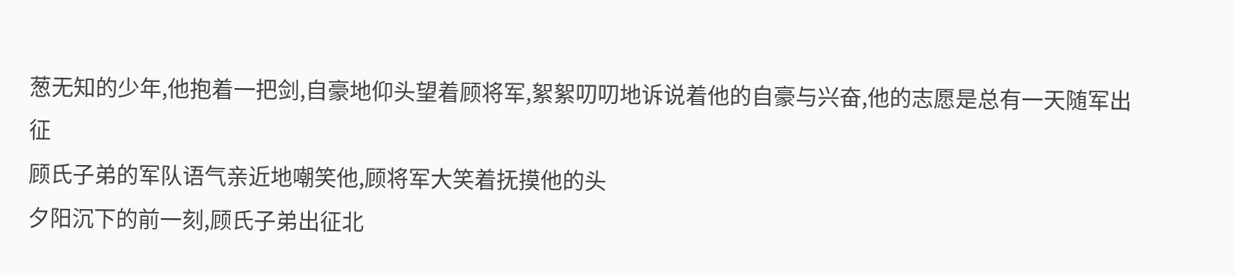葱无知的少年,他抱着一把剑,自豪地仰头望着顾将军,絮絮叨叨地诉说着他的自豪与兴奋,他的志愿是总有一天随军出征
顾氏子弟的军队语气亲近地嘲笑他,顾将军大笑着抚摸他的头
夕阳沉下的前一刻,顾氏子弟出征北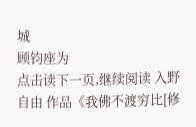城
顾钧座为
点击读下一页,继续阅读 入野自由 作品《我佛不渡穷比[修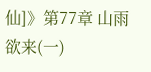仙]》第77章 山雨欲来(一)